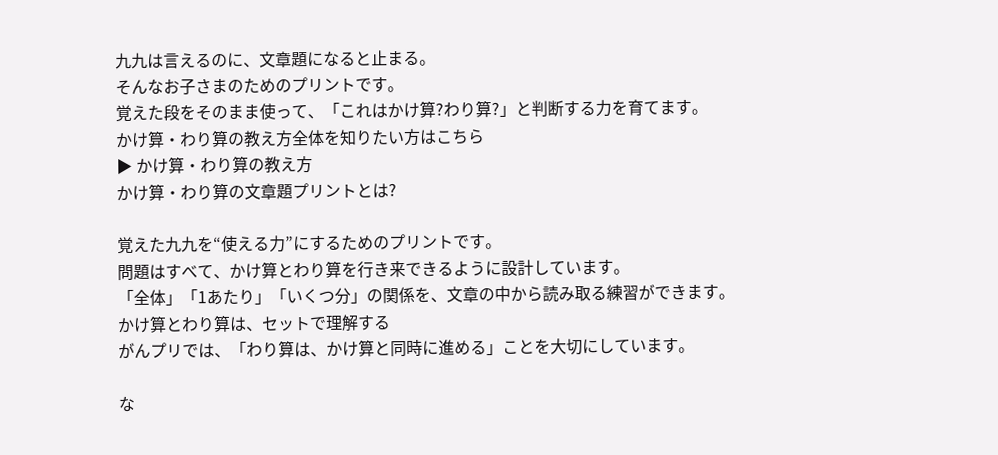九九は言えるのに、文章題になると止まる。
そんなお子さまのためのプリントです。
覚えた段をそのまま使って、「これはかけ算?わり算?」と判断する力を育てます。
かけ算・わり算の教え方全体を知りたい方はこちら
▶ かけ算・わり算の教え方
かけ算・わり算の文章題プリントとは?

覚えた九九を“使える力”にするためのプリントです。
問題はすべて、かけ算とわり算を行き来できるように設計しています。
「全体」「1あたり」「いくつ分」の関係を、文章の中から読み取る練習ができます。
かけ算とわり算は、セットで理解する
がんプリでは、「わり算は、かけ算と同時に進める」ことを大切にしています。

な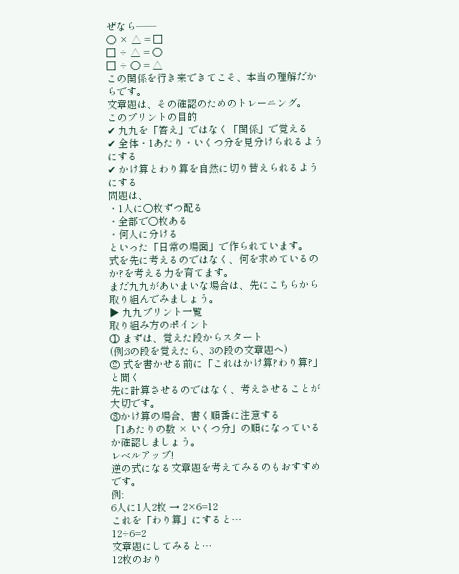ぜなら――
〇 × △ = □
□ ÷ △ = 〇
□ ÷ 〇 = △
この関係を行き来できてこそ、本当の理解だからです。
文章題は、その確認のためのトレーニング。
このプリントの目的
✔ 九九を「答え」ではなく「関係」で覚える
✔ 全体・1あたり・いくつ分を見分けられるようにする
✔ かけ算とわり算を自然に切り替えられるようにする
問題は、
・1人に〇枚ずつ配る
・全部で〇枚ある
・何人に分ける
といった「日常の場面」で作られています。
式を先に考えるのではなく、何を求めているのか?を考える力を育てます。
まだ九九があいまいな場合は、先にこちらから取り組んでみましょう。
▶ 九九プリント一覧
取り組み方のポイント
① まずは、覚えた段からスタート
(例:3の段を覚えたら、3の段の文章題へ)
② 式を書かせる前に「これはかけ算?わり算?」と聞く
先に計算させるのではなく、考えさせることが大切です。
③かけ算の場合、書く順番に注意する
「1あたりの数 × いくつ分」の順になっているか確認しましょう。
レベルアップ!
逆の式になる文章題を考えてみるのもおすすめです。
例:
6人に1人2枚 → 2×6=12
これを「わり算」にすると…
12÷6=2
文章題にしてみると…
12枚のおり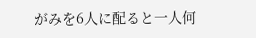がみを6人に配ると一人何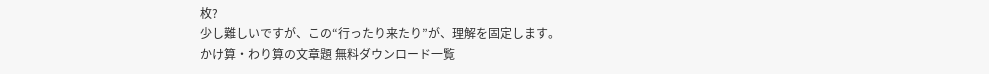枚?
少し難しいですが、この“行ったり来たり”が、理解を固定します。
かけ算・わり算の文章題 無料ダウンロード一覧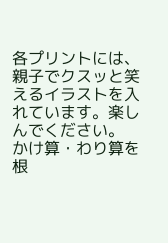各プリントには、親子でクスッと笑えるイラストを入れています。楽しんでください。
かけ算・わり算を根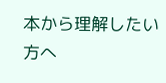本から理解したい方へ